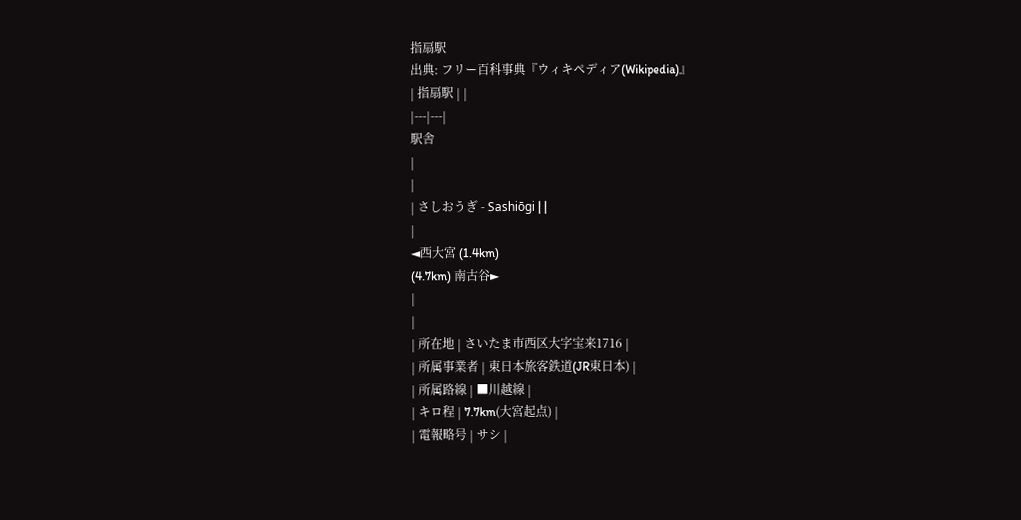指扇駅
出典: フリー百科事典『ウィキペディア(Wikipedia)』
| 指扇駅 | |
|---|---|
駅舎
|
|
| さしおうぎ - Sashiōgi | |
|
◄西大宮 (1.4km)
(4.7km) 南古谷►
|
|
| 所在地 | さいたま市西区大字宝来1716 |
| 所属事業者 | 東日本旅客鉄道(JR東日本) |
| 所属路線 | ■川越線 |
| キロ程 | 7.7km(大宮起点) |
| 電報略号 | サシ |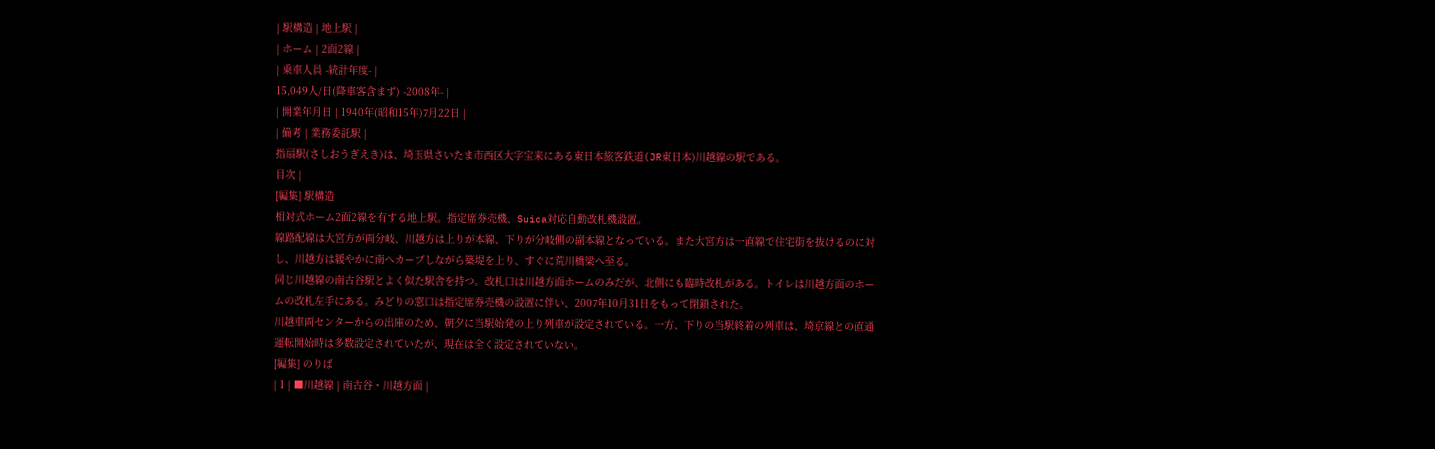| 駅構造 | 地上駅 |
| ホーム | 2面2線 |
| 乗車人員 -統計年度- |
15,049人/日(降車客含まず) -2008年- |
| 開業年月日 | 1940年(昭和15年)7月22日 |
| 備考 | 業務委託駅 |
指扇駅(さしおうぎえき)は、埼玉県さいたま市西区大字宝来にある東日本旅客鉄道(JR東日本)川越線の駅である。
目次 |
[編集] 駅構造
相対式ホーム2面2線を有する地上駅。指定席券売機、Suica対応自動改札機設置。
線路配線は大宮方が両分岐、川越方は上りが本線、下りが分岐側の副本線となっている。また大宮方は一直線で住宅街を抜けるのに対し、川越方は緩やかに南へカーブしながら築堤を上り、すぐに荒川橋梁へ至る。
同じ川越線の南古谷駅とよく似た駅舎を持つ。改札口は川越方面ホームのみだが、北側にも臨時改札がある。トイレは川越方面のホームの改札左手にある。みどりの窓口は指定席券売機の設置に伴い、2007年10月31日をもって閉鎖された。
川越車両センターからの出庫のため、朝夕に当駅始発の上り列車が設定されている。一方、下りの当駅終着の列車は、埼京線との直通運転開始時は多数設定されていたが、現在は全く設定されていない。
[編集] のりば
| 1 | ■川越線 | 南古谷・川越方面 |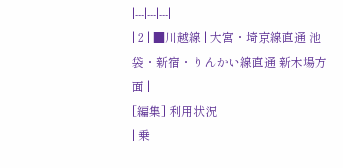|---|---|---|
| 2 | ■川越線 | 大宮・埼京線直通 池袋・新宿・りんかい線直通 新木場方面 |
[編集] 利用状況
| 乗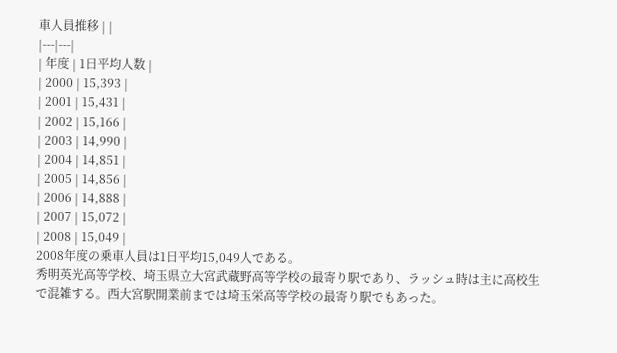車人員推移 | |
|---|---|
| 年度 | 1日平均人数 |
| 2000 | 15,393 |
| 2001 | 15,431 |
| 2002 | 15,166 |
| 2003 | 14,990 |
| 2004 | 14,851 |
| 2005 | 14,856 |
| 2006 | 14,888 |
| 2007 | 15,072 |
| 2008 | 15,049 |
2008年度の乗車人員は1日平均15,049人である。
秀明英光高等学校、埼玉県立大宮武蔵野高等学校の最寄り駅であり、ラッシュ時は主に高校生で混雑する。西大宮駅開業前までは埼玉栄高等学校の最寄り駅でもあった。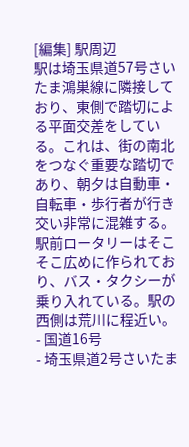[編集] 駅周辺
駅は埼玉県道57号さいたま鴻巣線に隣接しており、東側で踏切による平面交差をしている。これは、街の南北をつなぐ重要な踏切であり、朝夕は自動車・自転車・歩行者が行き交い非常に混雑する。駅前ロータリーはそこそこ広めに作られており、バス・タクシーが乗り入れている。駅の西側は荒川に程近い。
- 国道16号
- 埼玉県道2号さいたま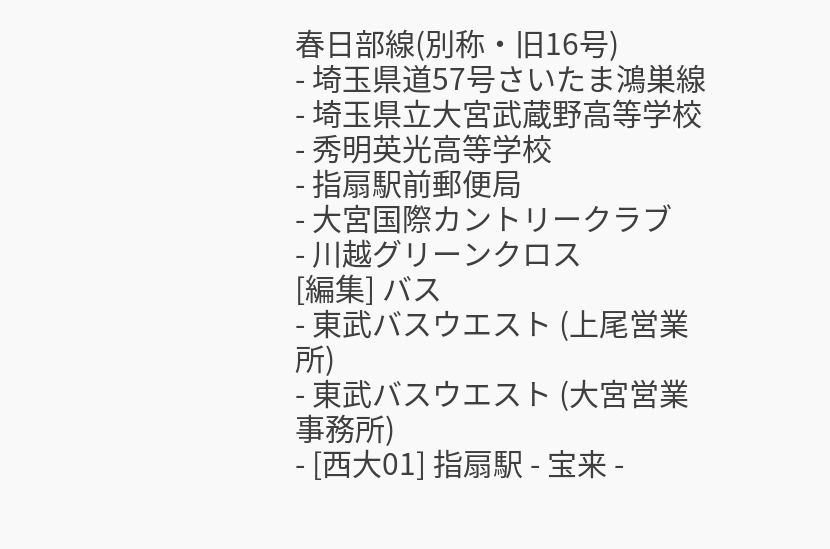春日部線(別称・旧16号)
- 埼玉県道57号さいたま鴻巣線
- 埼玉県立大宮武蔵野高等学校
- 秀明英光高等学校
- 指扇駅前郵便局
- 大宮国際カントリークラブ
- 川越グリーンクロス
[編集] バス
- 東武バスウエスト (上尾営業所)
- 東武バスウエスト (大宮営業事務所)
- [西大01] 指扇駅 - 宝来 -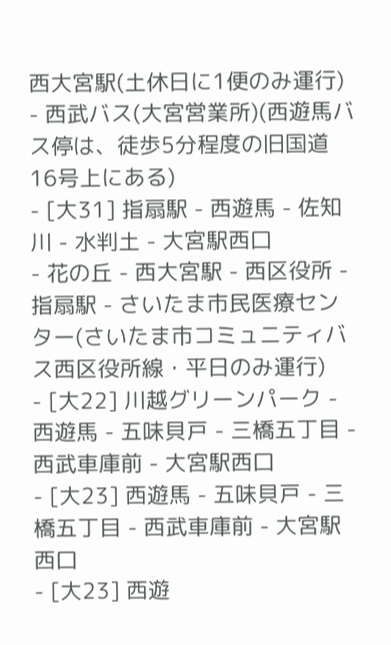西大宮駅(土休日に1便のみ運行)
- 西武バス(大宮営業所)(西遊馬バス停は、徒歩5分程度の旧国道16号上にある)
- [大31] 指扇駅 - 西遊馬 - 佐知川 - 水判土 - 大宮駅西口
- 花の丘 - 西大宮駅 - 西区役所 - 指扇駅 - さいたま市民医療センター(さいたま市コミュニティバス西区役所線・平日のみ運行)
- [大22] 川越グリーンパーク - 西遊馬 - 五味貝戸 - 三橋五丁目 - 西武車庫前 - 大宮駅西口
- [大23] 西遊馬 - 五味貝戸 - 三橋五丁目 - 西武車庫前 - 大宮駅西口
- [大23] 西遊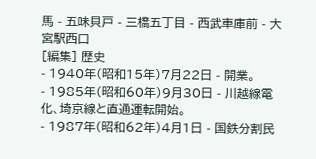馬 - 五味貝戸 - 三橋五丁目 - 西武車庫前 - 大宮駅西口
[編集] 歴史
- 1940年(昭和15年)7月22日 - 開業。
- 1985年(昭和60年)9月30日 - 川越線電化、埼京線と直通運転開始。
- 1987年(昭和62年)4月1日 - 国鉄分割民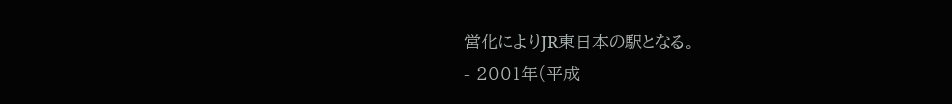営化によりJR東日本の駅となる。
- 2001年(平成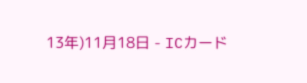13年)11月18日 - ICカード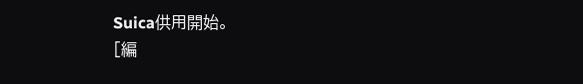Suica供用開始。
[編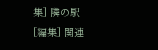集] 隣の駅
[編集] 関連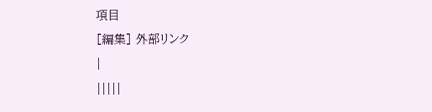項目
[編集] 外部リンク
|
|||||